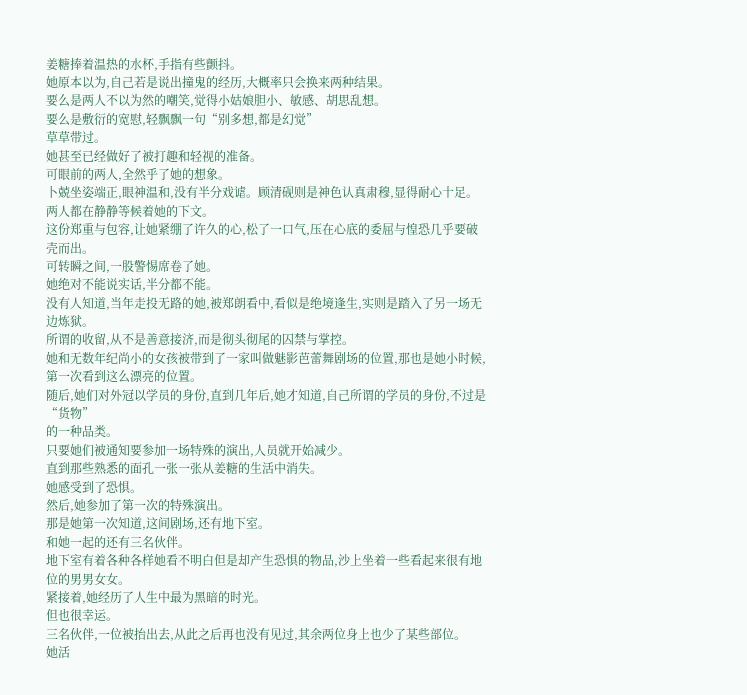姜糖捧着温热的水杯,手指有些颤抖。
她原本以为,自己若是说出撞鬼的经历,大概率只会换来两种结果。
要么是两人不以为然的嘲笑,觉得小姑娘胆小、敏感、胡思乱想。
要么是敷衍的宽慰,轻飘飘一句“别多想,都是幻觉”
草草带过。
她甚至已经做好了被打趣和轻视的准备。
可眼前的两人,全然乎了她的想象。
卜兢坐姿端正,眼神温和,没有半分戏谑。顾清砚则是神色认真肃穆,显得耐心十足。
两人都在静静等候着她的下文。
这份郑重与包容,让她紧绷了许久的心,松了一口气,压在心底的委屈与惶恐几乎要破壳而出。
可转瞬之间,一股警惕席卷了她。
她绝对不能说实话,半分都不能。
没有人知道,当年走投无路的她,被郑朗看中,看似是绝境逢生,实则是踏入了另一场无边炼狱。
所谓的收留,从不是善意接济,而是彻头彻尾的囚禁与掌控。
她和无数年纪尚小的女孩被带到了一家叫做魅影芭蕾舞剧场的位置,那也是她小时候,第一次看到这么漂亮的位置。
随后,她们对外冠以学员的身份,直到几年后,她才知道,自己所谓的学员的身份,不过是“货物”
的一种品类。
只要她们被通知要参加一场特殊的演出,人员就开始减少。
直到那些熟悉的面孔一张一张从姜糖的生活中消失。
她感受到了恐惧。
然后,她参加了第一次的特殊演出。
那是她第一次知道,这间剧场,还有地下室。
和她一起的还有三名伙伴。
地下室有着各种各样她看不明白但是却产生恐惧的物品,沙上坐着一些看起来很有地位的男男女女。
紧接着,她经历了人生中最为黑暗的时光。
但也很幸运。
三名伙伴,一位被抬出去,从此之后再也没有见过,其余两位身上也少了某些部位。
她活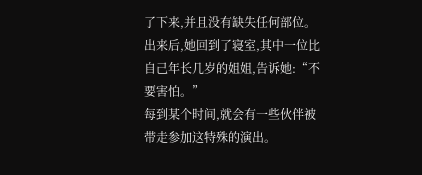了下来,并且没有缺失任何部位。
出来后,她回到了寝室,其中一位比自己年长几岁的姐姐,告诉她:“不要害怕。”
每到某个时间,就会有一些伙伴被带走参加这特殊的演出。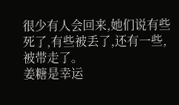很少有人会回来,她们说有些死了,有些被丢了,还有一些,被带走了。
姜糖是幸运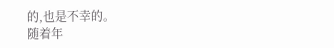的,也是不幸的。
随着年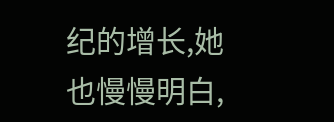纪的增长,她也慢慢明白,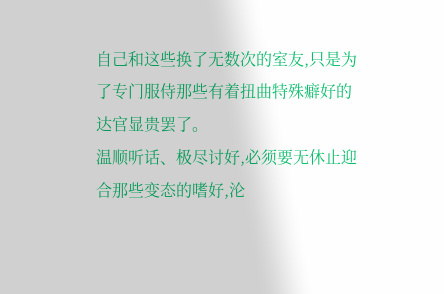自己和这些换了无数次的室友,只是为了专门服侍那些有着扭曲特殊癖好的达官显贵罢了。
温顺听话、极尽讨好,必须要无休止迎合那些变态的嗜好,沦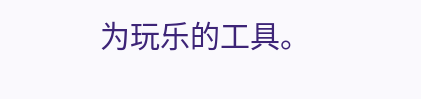为玩乐的工具。